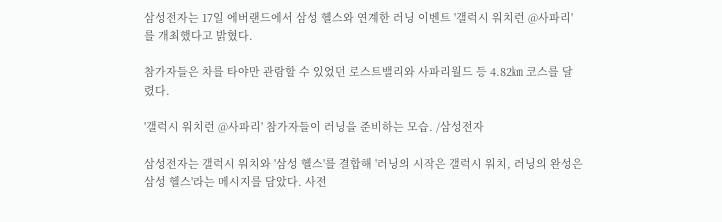삼성전자는 17일 에버랜드에서 삼성 헬스와 연계한 러닝 이벤트 '갤럭시 워치런 @사파리'를 개최했다고 밝혔다.

참가자들은 차를 타야만 관람할 수 있었던 로스트밸리와 사파리월드 등 4.82㎞ 코스를 달렸다.

'갤럭시 워치런 @사파리' 참가자들이 러닝을 준비하는 모습. /삼성전자

삼성전자는 갤럭시 워치와 '삼성 헬스'를 결합해 '러닝의 시작은 갤럭시 워치, 러닝의 완성은 삼성 헬스'라는 메시지를 담았다. 사전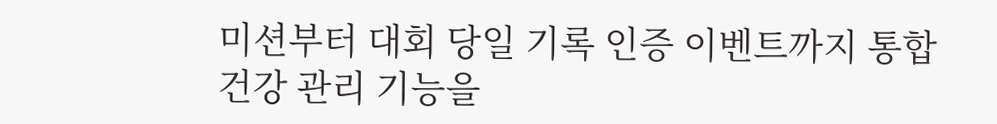미션부터 대회 당일 기록 인증 이벤트까지 통합 건강 관리 기능을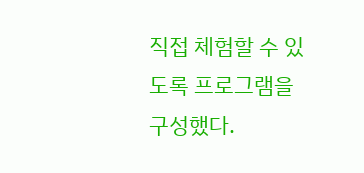직접 체험할 수 있도록 프로그램을 구성했다.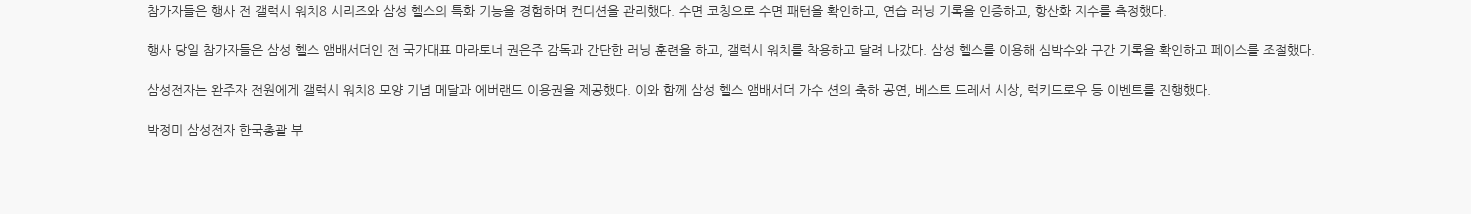참가자들은 행사 전 갤럭시 워치8 시리즈와 삼성 헬스의 특화 기능을 경험하며 컨디션을 관리했다. 수면 코칭으로 수면 패턴을 확인하고, 연습 러닝 기록을 인증하고, 항산화 지수를 측정했다.

행사 당일 참가자들은 삼성 헬스 앰배서더인 전 국가대표 마라토너 권은주 감독과 간단한 러닝 훈련을 하고, 갤럭시 워치를 착용하고 달려 나갔다. 삼성 헬스를 이용해 심박수와 구간 기록을 확인하고 페이스를 조절했다.

삼성전자는 완주자 전원에게 갤럭시 워치8 모양 기념 메달과 에버랜드 이용권을 제공했다. 이와 함께 삼성 헬스 앰배서더 가수 션의 축하 공연, 베스트 드레서 시상, 럭키드로우 등 이벤트를 진행했다.

박정미 삼성전자 한국총괄 부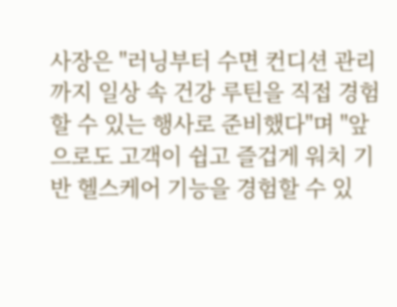사장은 "러닝부터 수면 컨디션 관리까지 일상 속 건강 루틴을 직접 경험할 수 있는 행사로 준비했다"며 "앞으로도 고객이 쉽고 즐겁게 워치 기반 헬스케어 기능을 경험할 수 있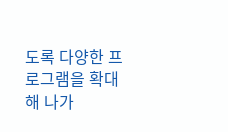도록 다양한 프로그램을 확대해 나가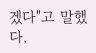겠다"고 말했다.